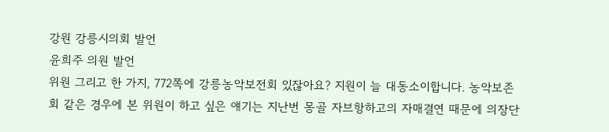강원 강릉시의회 발언
윤희주 의원 발언
위원 그리고 한 가지, 772쪽에 강릉농악보전회 있잖아요? 지원이 늘 대동소이합니다. 농악보존회 같은 경우에 본 위원이 하고 싶은 얘기는 지난번 몽골 자브항하고의 자매결연 때문에 의장단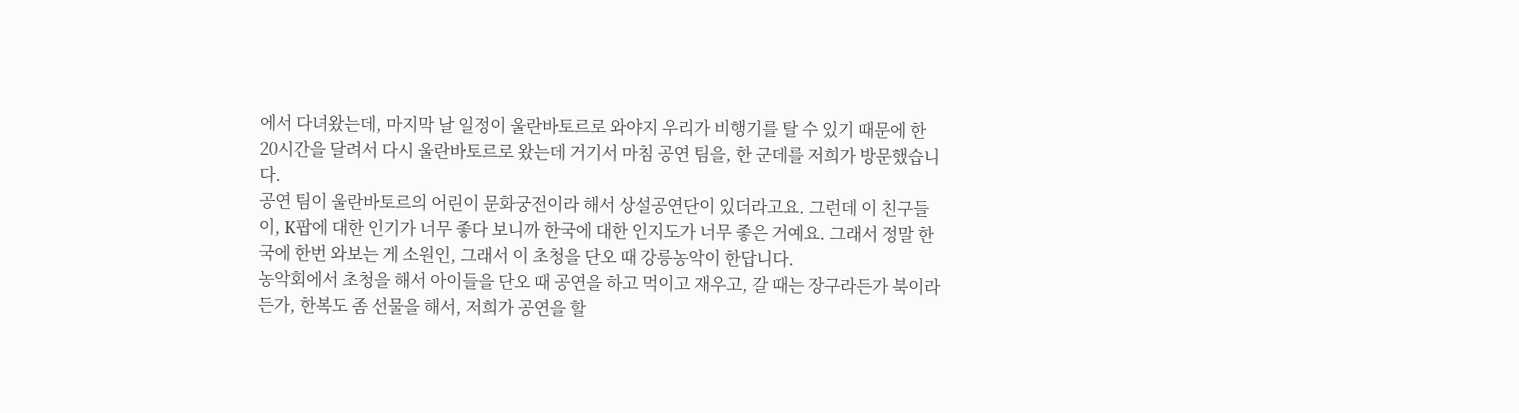에서 다녀왔는데, 마지막 날 일정이 울란바토르로 와야지 우리가 비행기를 탈 수 있기 때문에 한 20시간을 달려서 다시 울란바토르로 왔는데 거기서 마침 공연 팀을, 한 군데를 저희가 방문했습니다.
공연 팀이 울란바토르의 어린이 문화궁전이라 해서 상설공연단이 있더라고요. 그런데 이 친구들이, K팝에 대한 인기가 너무 좋다 보니까 한국에 대한 인지도가 너무 좋은 거예요. 그래서 정말 한국에 한번 와보는 게 소원인, 그래서 이 초청을 단오 때 강릉농악이 한답니다.
농악회에서 초청을 해서 아이들을 단오 때 공연을 하고 먹이고 재우고, 갈 때는 장구라든가 북이라든가, 한복도 좀 선물을 해서, 저희가 공연을 할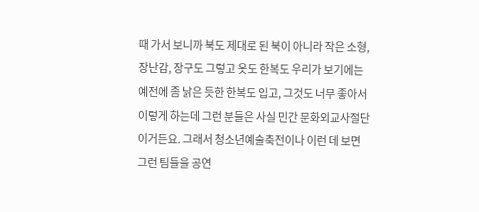때 가서 보니까 북도 제대로 된 북이 아니라 작은 소형, 장난감, 장구도 그렇고 옷도 한복도 우리가 보기에는 예전에 좀 낡은 듯한 한복도 입고, 그것도 너무 좋아서 이렇게 하는데 그런 분들은 사실 민간 문화외교사절단이거든요. 그래서 청소년예술축전이나 이런 데 보면 그런 팀들을 공연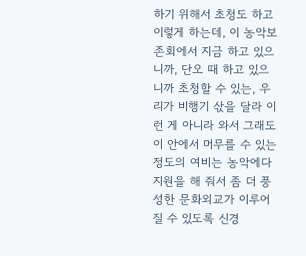하기 위해서 초청도 하고 이렇게 하는데, 이 농악보존회에서 지금 하고 있으니까, 단오 때 하고 있으니까 초청할 수 있는, 우리가 비행기 삯을 달라 이런 게 아니라 와서 그래도 이 안에서 머무를 수 있는 정도의 여비는 농악에다 지원을 해 줘서 좀 더 풍성한 문화외교가 이루어질 수 있도록 신경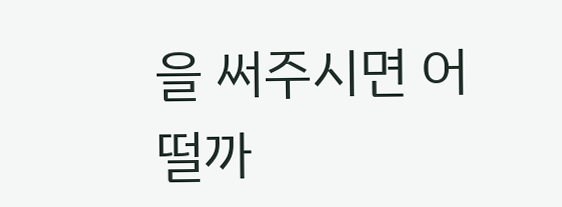을 써주시면 어떨까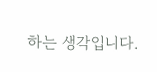하는 생각입니다.